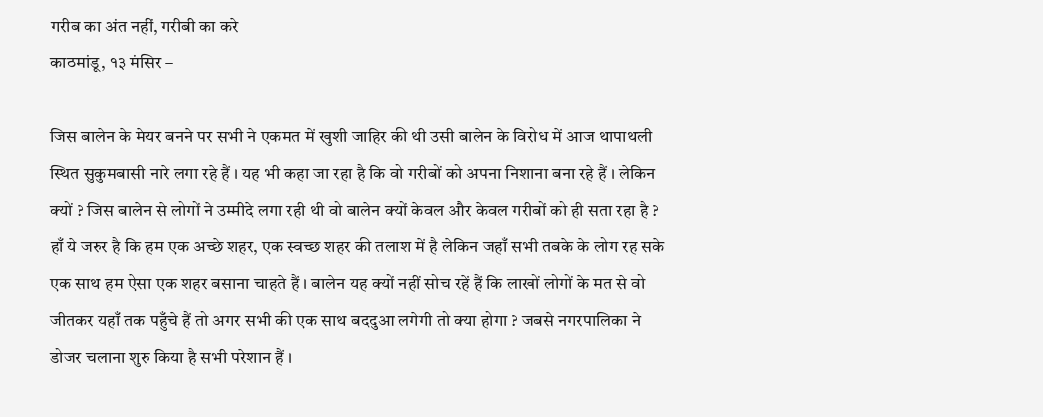गरीब का अंत नहीं, गरीबी का करे
काठमांडू, १३ मंसिर –

जिस बालेन के मेयर बनने पर सभी ने एकमत में खुशी जाहिर की थी उसी बालेन के विरोध में आज थापाथली स्थित सुकुमबासी नारे लगा रहे हैं । यह भी कहा जा रहा है कि वो गरीबों को अपना निशाना बना रहे हैं । लेकिन क्यों ? जिस बालेन से लोगों ने उम्मीदे लगा रही थी वो बालेन क्यों केवल और केवल गरीबों को ही सता रहा है ? हाँ ये जरुर है कि हम एक अच्छे शहर, एक स्वच्छ शहर की तलाश में है लेकिन जहाँ सभी तबके के लोग रह सके एक साथ हम ऐसा एक शहर बसाना चाहते हैं । बालेन यह क्यों नहीं सोच रहें हैं कि लाखों लोगों के मत से वो जीतकर यहाँ तक पहुँचे हैं तो अगर सभी की एक साथ बददुआ लगेगी तो क्या होगा ? जबसे नगरपालिका ने डोजर चलाना शुरु किया है सभी परेशान हैं ।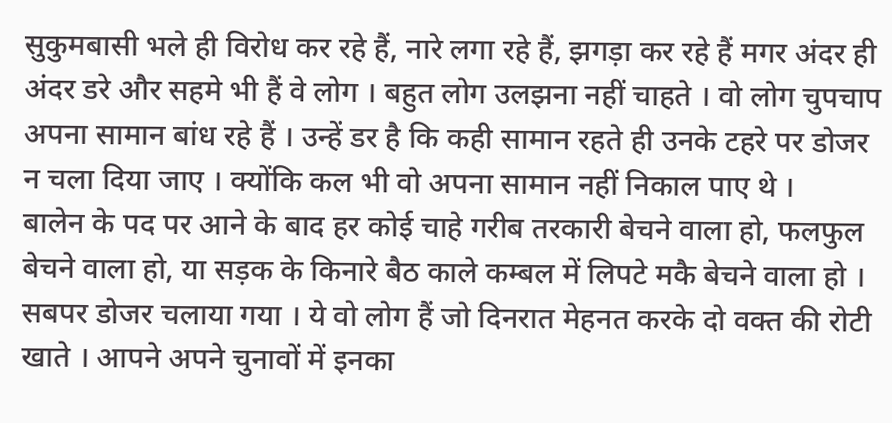सुकुमबासी भले ही विरोध कर रहे हैं, नारे लगा रहे हैं, झगड़ा कर रहे हैं मगर अंदर ही अंदर डरे और सहमे भी हैं वे लोग । बहुत लोग उलझना नहीं चाहते । वो लोग चुपचाप अपना सामान बांध रहे हैं । उन्हें डर है कि कही सामान रहते ही उनके टहरे पर डोजर न चला दिया जाए । क्योंकि कल भी वो अपना सामान नहीं निकाल पाए थे ।
बालेन के पद पर आने के बाद हर कोई चाहे गरीब तरकारी बेचने वाला हो, फलफुल बेचने वाला हो, या सड़क के किनारे बैठ काले कम्बल में लिपटे मकै बेचने वाला हो । सबपर डोजर चलाया गया । ये वो लोग हैं जो दिनरात मेहनत करके दो वक्त की रोटी खाते । आपने अपने चुनावों में इनका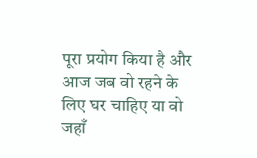पूरा प्रयोग किया है और आज जब वो रहने के लिए घर चाहिए या वो जहाँ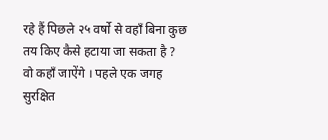रहे हैं पिछले २५ वर्षो से वहाँ बिना कुछ तय किए कैसे हटाया जा सकता है ? वो कहाँ जाऐंगे । पहले एक जगह सुरक्षित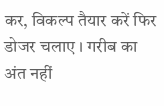कर, विकल्प तैयार करें फिर डोजर चलाए । गरीब का अंत नहीं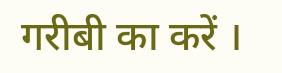गरीबी का करें ।